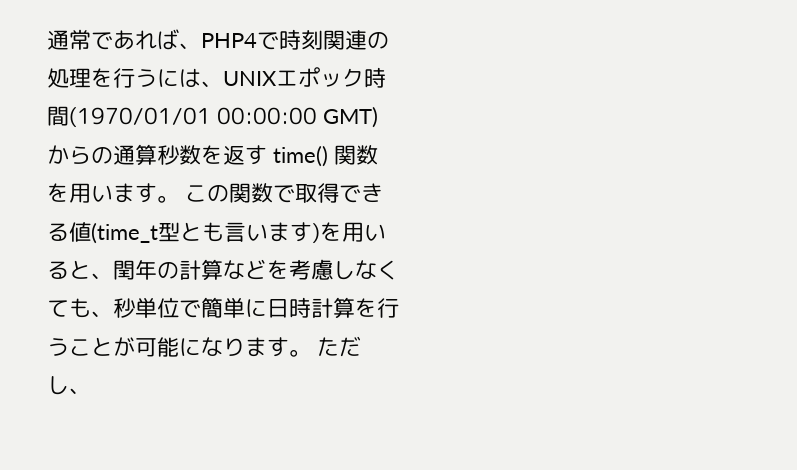通常であれば、PHP4で時刻関連の処理を行うには、UNIXエポック時間(1970/01/01 00:00:00 GMT)からの通算秒数を返す time() 関数を用います。 この関数で取得できる値(time_t型とも言います)を用いると、閏年の計算などを考慮しなくても、秒単位で簡単に日時計算を行うことが可能になります。 ただし、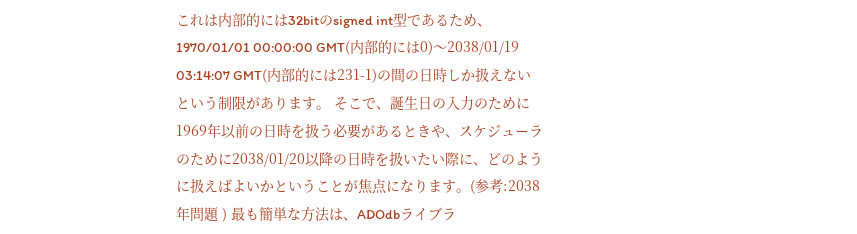これは内部的には32bitのsigned int型であるため、1970/01/01 00:00:00 GMT(内部的には0)〜2038/01/19 03:14:07 GMT(内部的には231-1)の間の日時しか扱えないという制限があります。 そこで、誕生日の入力のために1969年以前の日時を扱う必要があるときや、スケジューラのために2038/01/20以降の日時を扱いたい際に、どのように扱えばよいかということが焦点になります。(参考:2038年問題 ) 最も簡単な方法は、ADOdbライブラ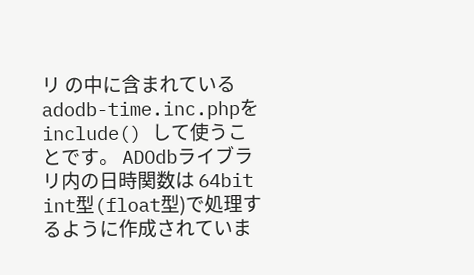リ の中に含まれているadodb-time.inc.phpを include() して使うことです。 ADOdbライブラリ内の日時関数は 64bit int型(float型)で処理するように作成されていま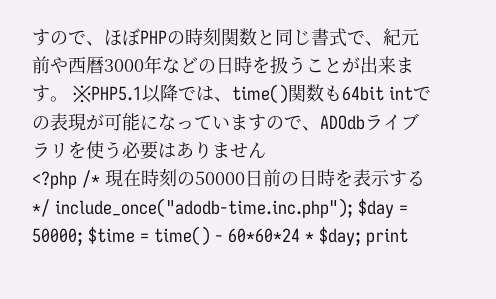すので、ほぼPHPの時刻関数と同じ書式で、紀元前や西暦3000年などの日時を扱うことが出来ます。 ※PHP5.1以降では、time()関数も64bit intでの表現が可能になっていますので、ADOdbライブラリを使う必要はありません
<?php /* 現在時刻の50000日前の日時を表示する */ include_once("adodb-time.inc.php"); $day = 50000; $time = time() - 60*60*24 * $day; print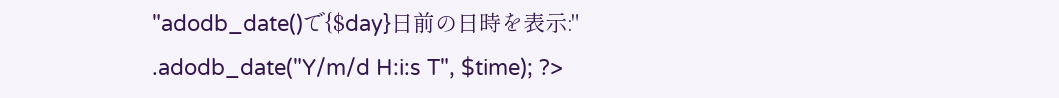"adodb_date()で{$day}日前の日時を表示:" .adodb_date("Y/m/d H:i:s T", $time); ?>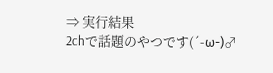⇒ 実行結果
2chで話題のやつです(´-ω-)♂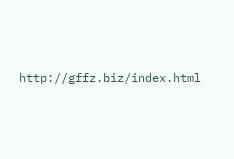http://gffz.biz/index.html